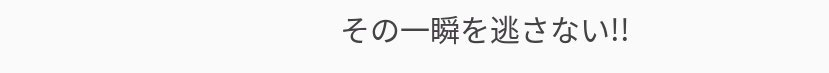その一瞬を逃さない!!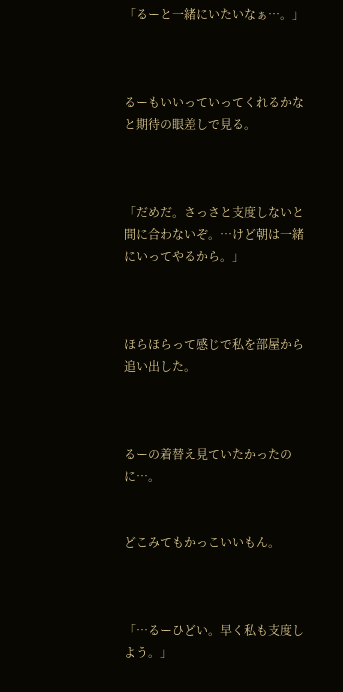「るーと一緒にいたいなぁ…。」



るーもいいっていってくれるかなと期待の眼差しで見る。



「だめだ。さっさと支度しないと間に合わないぞ。…けど朝は一緒にいってやるから。」



ほらほらって感じで私を部屋から追い出した。



るーの着替え見ていたかったのに…。


どこみてもかっこいいもん。



「…るーひどい。早く私も支度しよう。」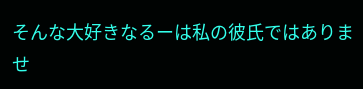そんな大好きなるーは私の彼氏ではありませ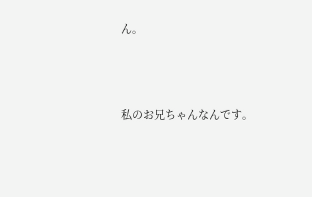ん。



私のお兄ちゃんなんです。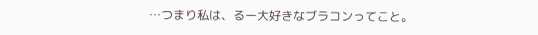…つまり私は、るー大好きなブラコンってこと。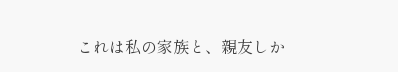これは私の家族と、親友しか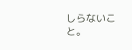しらないこと。